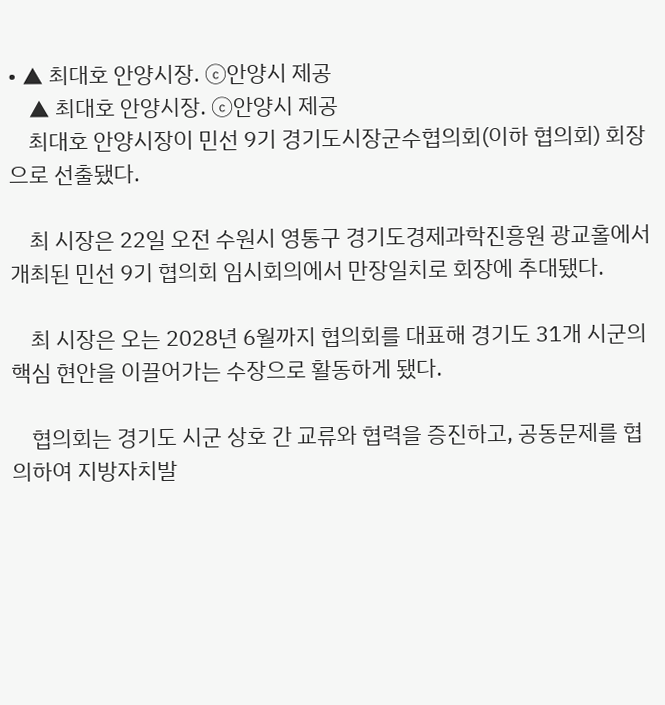• ▲ 최대호 안양시장. ⓒ안양시 제공
    ▲ 최대호 안양시장. ⓒ안양시 제공
    최대호 안양시장이 민선 9기 경기도시장군수협의회(이하 협의회) 회장으로 선출됐다.

    최 시장은 22일 오전 수원시 영통구 경기도경제과학진흥원 광교홀에서 개최된 민선 9기 협의회 임시회의에서 만장일치로 회장에 추대됐다.

    최 시장은 오는 2028년 6월까지 협의회를 대표해 경기도 31개 시군의 핵심 현안을 이끌어가는 수장으로 활동하게 됐다.

    협의회는 경기도 시군 상호 간 교류와 협력을 증진하고, 공동문제를 협의하여 지방자치발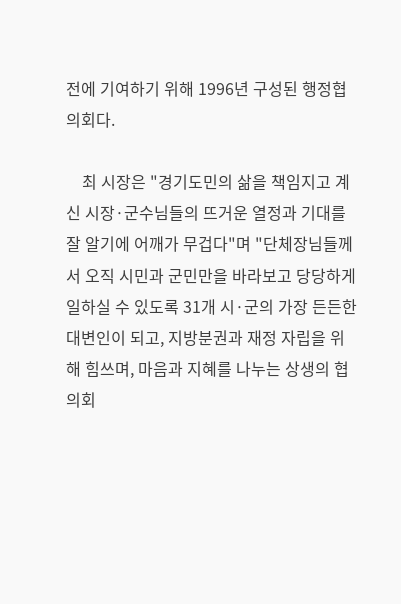전에 기여하기 위해 1996년 구성된 행정협의회다.

    최 시장은 "경기도민의 삶을 책임지고 계신 시장·군수님들의 뜨거운 열정과 기대를 잘 알기에 어깨가 무겁다"며 "단체장님들께서 오직 시민과 군민만을 바라보고 당당하게 일하실 수 있도록 31개 시·군의 가장 든든한 대변인이 되고, 지방분권과 재정 자립을 위해 힘쓰며, 마음과 지혜를 나누는 상생의 협의회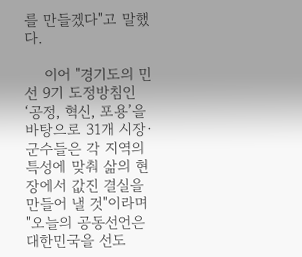를 만들겠다"고 말했다.

    이어 "경기도의 민선 9기 도정방침인 ‘공정, 혁신, 포용’을 바탕으로 31개 시장·군수들은 각 지역의 특성에 맞춰 삶의 현장에서 값진 결실을 만들어 낼 것"이라며 "오늘의 공동선언은 대한민국을 선도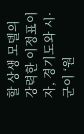할 상생 모델의 강력한 이정표이자, 경기도와 시·군이 ‘원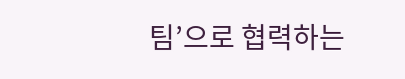팀’으로 협력하는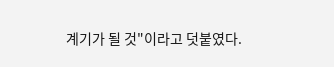계기가 될 것"이라고 덧붙였다.